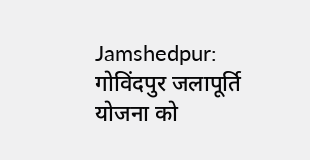Jamshedpur: गोविंदपुर जलापूर्ति योजना को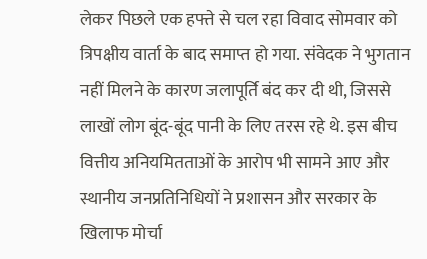लेकर पिछले एक हफ्ते से चल रहा विवाद सोमवार को त्रिपक्षीय वार्ता के बाद समाप्त हो गया. संवेदक ने भुगतान नहीं मिलने के कारण जलापूर्ति बंद कर दी थी, जिससे लाखों लोग बूंद-बूंद पानी के लिए तरस रहे थे. इस बीच वित्तीय अनियमितताओं के आरोप भी सामने आए और स्थानीय जनप्रतिनिधियों ने प्रशासन और सरकार के खिलाफ मोर्चा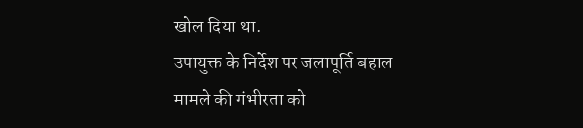खोल दिया था.
उपायुक्त के निर्देश पर जलापूर्ति बहाल
मामले की गंभीरता को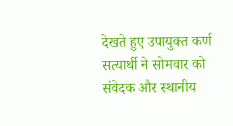देखते हुए उपायुक्त कर्ण सत्यार्थी ने सोमवार को संवेदक और स्थानीय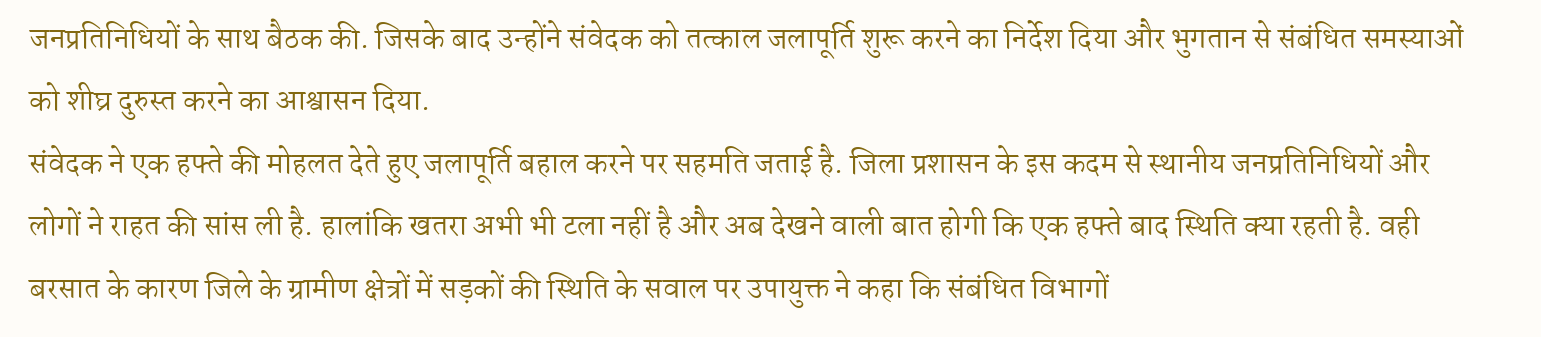जनप्रतिनिधियों के साथ बैठक की. जिसके बाद उन्होंने संवेदक को तत्काल जलापूर्ति शुरू करने का निर्देश दिया और भुगतान से संबंधित समस्याओं को शीघ्र दुरुस्त करने का आश्वासन दिया.
संवेदक ने एक हफ्ते की मोहलत देते हुए जलापूर्ति बहाल करने पर सहमति जताई है. जिला प्रशासन के इस कदम से स्थानीय जनप्रतिनिधियों और लोगों ने राहत की सांस ली है. हालांकि खतरा अभी भी टला नहीं है और अब देखने वाली बात होगी कि एक हफ्ते बाद स्थिति क्या रहती है. वही बरसात के कारण जिले के ग्रामीण क्षेत्रों में सड़कों की स्थिति के सवाल पर उपायुक्त ने कहा कि संबंधित विभागों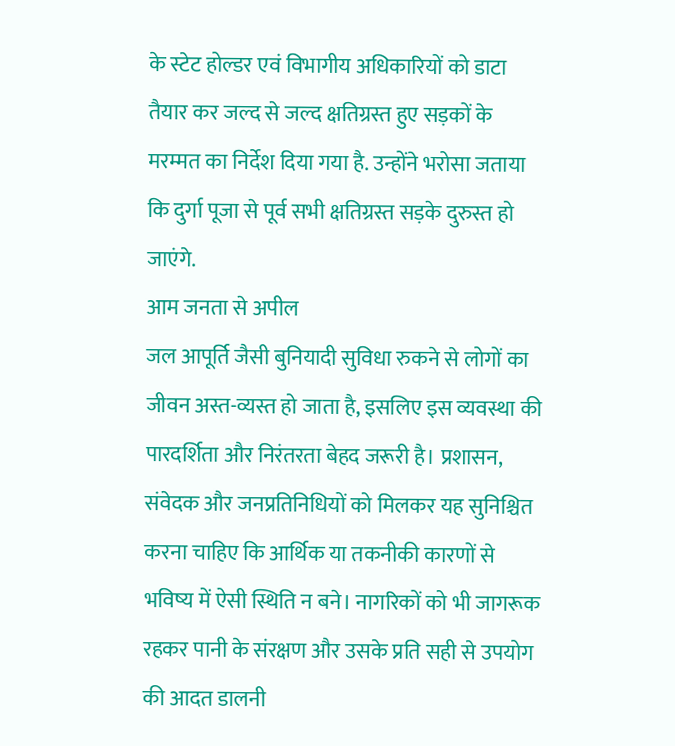के स्टेट होल्डर एवं विभागीय अधिकारियों को डाटा तैयार कर जल्द से जल्द क्षतिग्रस्त हुए सड़कों के मरम्मत का निर्देश दिया गया है. उन्होंने भरोसा जताया कि दुर्गा पूजा से पूर्व सभी क्षतिग्रस्त सड़के दुरुस्त हो जाएंगे.
आम जनता से अपील
जल आपूर्ति जैसी बुनियादी सुविधा रुकने से लोगों का जीवन अस्त-व्यस्त हो जाता है, इसलिए इस व्यवस्था की पारदर्शिता और निरंतरता बेहद जरूरी है। प्रशासन, संवेदक और जनप्रतिनिधियों को मिलकर यह सुनिश्चित करना चाहिए कि आर्थिक या तकनीकी कारणों से भविष्य में ऐसी स्थिति न बने। नागरिकों को भी जागरूक रहकर पानी के संरक्षण और उसके प्रति सही से उपयोग की आदत डालनी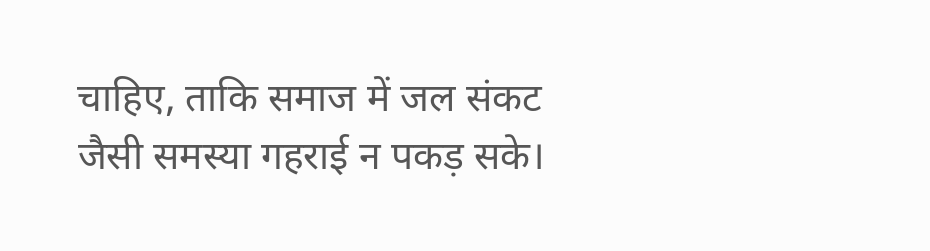चाहिए, ताकि समाज में जल संकट जैसी समस्या गहराई न पकड़ सके।